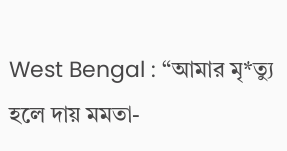West Bengal : “আমার মৃ*ত্যু হলে দায় মমতা-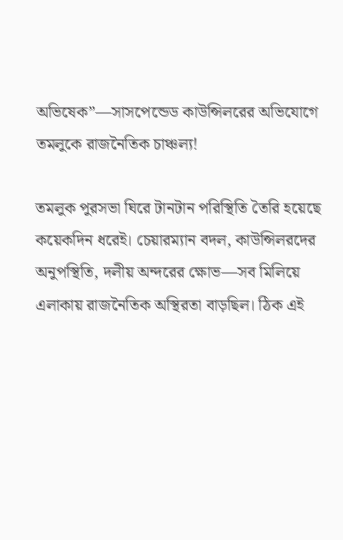অভিষেক”—সাসপেন্ডেড কাউন্সিলরের অভিযোগে তমলুকে রাজনৈতিক চাঞ্চল্য!

তমলুক পুরসভা ঘিরে টানটান পরিস্থিতি তৈরি হয়েছে কয়েকদিন ধরেই। চেয়ারম্যান বদল, কাউন্সিলরদের অনুপস্থিতি, দলীয় অন্দরের ক্ষোভ—সব মিলিয়ে এলাকায় রাজনৈতিক অস্থিরতা বাড়ছিল। ঠিক এই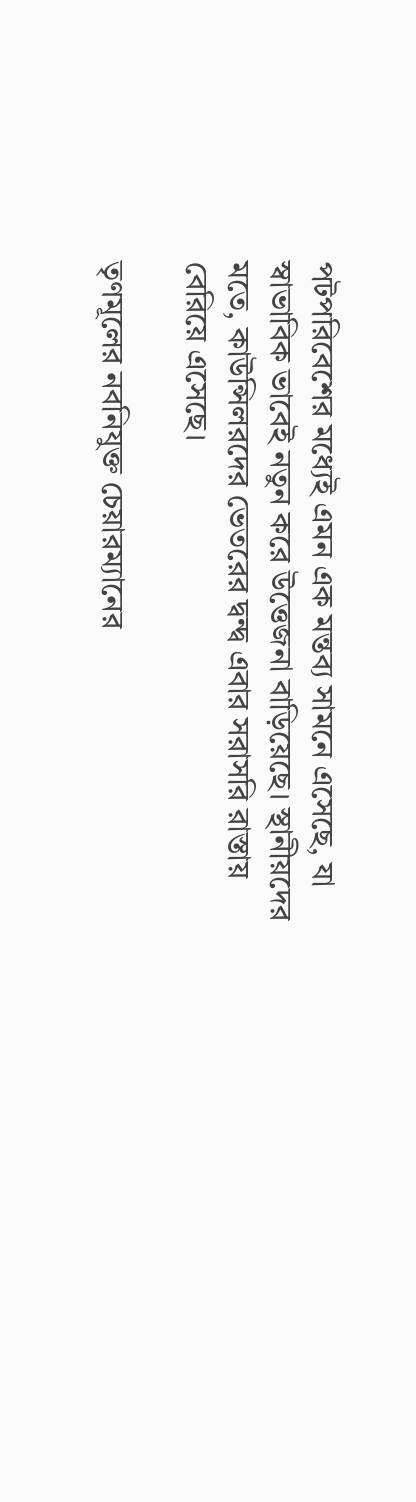পটপরিবেশের মধ্যেই এমন এক মন্তব্য সামনে এসেছে, যা স্বাভাবিক ভাবেই নতুন করে উত্তেজনা বাড়িয়েছে। স্থানীয়দের মতে, কাউন্সিলরদের ভেতরের দ্বন্দ্ব এবার সরাসরি রাস্তায় বেরিয়ে এসেছে।

তৃণমূলের নবনিযুক্ত চেয়ারম্যানের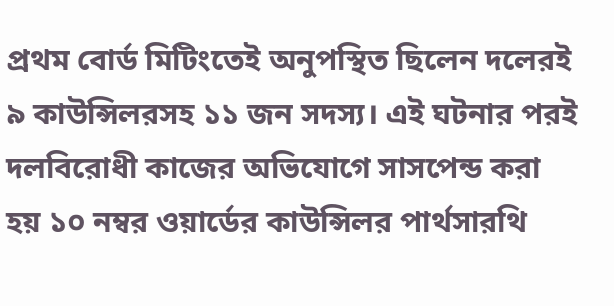প্রথম বোর্ড মিটিংতেই অনুপস্থিত ছিলেন দলেরই ৯ কাউন্সিলরসহ ১১ জন সদস্য। এই ঘটনার পরই দলবিরোধী কাজের অভিযোগে সাসপেন্ড করা হয় ১০ নম্বর ওয়ার্ডের কাউন্সিলর পার্থসারথি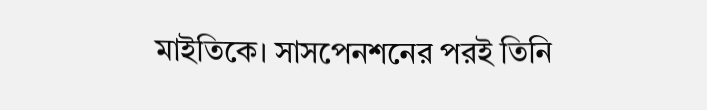মাইতিকে। সাসপেনশনের পরই তিনি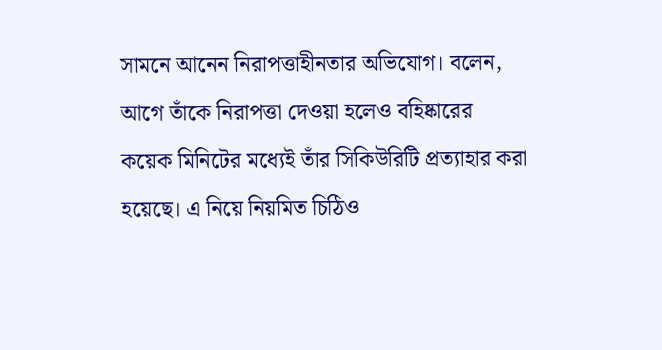সামনে আনেন নিরাপত্তাহীনতার অভিযোগ। বলেন, আগে তাঁকে নিরাপত্তা দেওয়া হলেও বহিষ্কারের কয়েক মিনিটের মধ্যেই তাঁর সিকিউরিটি প্রত্যাহার করা হয়েছে। এ নিয়ে নিয়মিত চিঠিও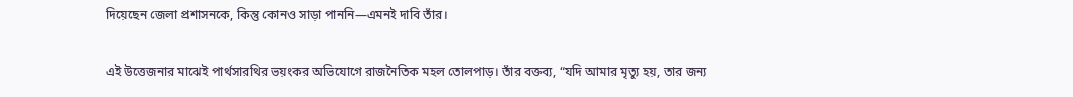দিয়েছেন জেলা প্রশাসনকে, কিন্তু কোনও সাড়া পাননি—এমনই দাবি তাঁর।

এই উত্তেজনার মাঝেই পার্থসারথির ভয়ংকর অভিযোগে রাজনৈতিক মহল তোলপাড়। তাঁর বক্তব্য, “যদি আমার মৃত্যু হয়, তার জন্য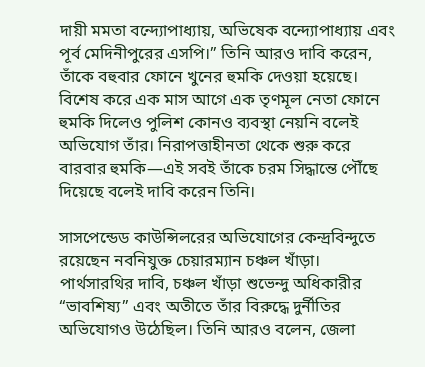দায়ী মমতা বন্দ্যোপাধ্যায়, অভিষেক বন্দ্যোপাধ্যায় এবং পূর্ব মেদিনীপুরের এসপি।” তিনি আরও দাবি করেন, তাঁকে বহুবার ফোনে খুনের হুমকি দেওয়া হয়েছে। বিশেষ করে এক মাস আগে এক তৃণমূল নেতা ফোনে হুমকি দিলেও পুলিশ কোনও ব্যবস্থা নেয়নি বলেই অভিযোগ তাঁর। নিরাপত্তাহীনতা থেকে শুরু করে বারবার হুমকি—এই সবই তাঁকে চরম সিদ্ধান্তে পৌঁছে দিয়েছে বলেই দাবি করেন তিনি।

সাসপেন্ডেড কাউন্সিলরের অভিযোগের কেন্দ্রবিন্দুতে রয়েছেন নবনিযুক্ত চেয়ারম্যান চঞ্চল খাঁড়া। পার্থসারথির দাবি, চঞ্চল খাঁড়া শুভেন্দু অধিকারীর “ভাবশিষ্য” এবং অতীতে তাঁর বিরুদ্ধে দুর্নীতির অভিযোগও উঠেছিল। তিনি আরও বলেন, জেলা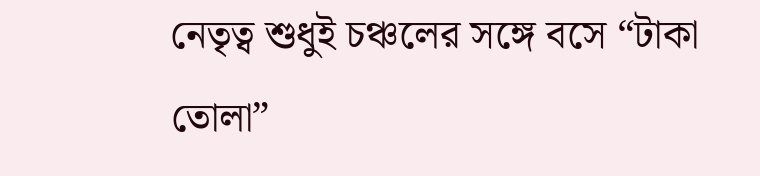নেতৃত্ব শুধুই চঞ্চলের সঙ্গে বসে “টাকা তোলা”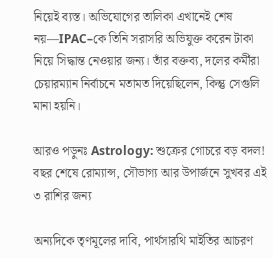নিয়েই ব্যস্ত। অভিযোগের তালিকা এখানেই শেষ নয়—IPAC–কে তিনি সরাসরি অভিযুক্ত করেন টাকা নিয়ে সিদ্ধান্ত নেওয়ার জন্য। তাঁর বক্তব্য, দলের কর্মীরা চেয়ারম্যান নির্বাচনে মতামত দিয়েছিলেন, কিন্তু সেগুলি মানা হয়নি।

আরও পড়ুনঃ Astrology: শুক্রের গোচরে বড় বদল! বছর শেষে রোম্যান্স, সৌভাগ্য আর উপার্জনে সুখবর এই ৩ রাশির জন্য

অন্যদিকে তৃণমূলের দাবি, পার্থসারথি মাইতির আচরণ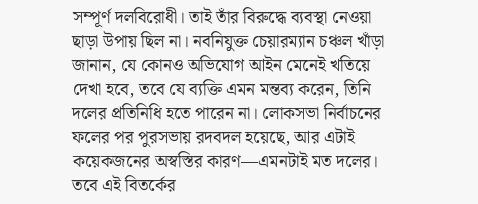সম্পূর্ণ দলবিরোধী। তাই তাঁর বিরুদ্ধে ব্যবস্থা নেওয়া ছাড়া উপায় ছিল না। নবনিযুক্ত চেয়ারম্যান চঞ্চল খাঁড়া জানান, যে কোনও অভিযোগ আইন মেনেই খতিয়ে দেখা হবে, তবে যে ব্যক্তি এমন মন্তব্য করেন, তিনি দলের প্রতিনিধি হতে পারেন না। লোকসভা নির্বাচনের ফলের পর পুরসভায় রদবদল হয়েছে, আর এটাই কয়েকজনের অস্বস্তির কারণ—এমনটাই মত দলের। তবে এই বিতর্কের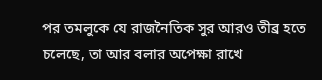পর তমলুকে যে রাজনৈতিক সুর আরও তীব্র হতে চলেছে, তা আর বলার অপেক্ষা রাখে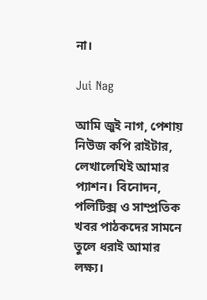না।

Jui Nag

আমি জুই নাগ, পেশায় নিউজ কপি রাইটার, লেখালেখিই আমার প্যাশন। বিনোদন, পলিটিক্স ও সাম্প্রতিক খবর পাঠকদের সামনে তুলে ধরাই আমার লক্ষ্য।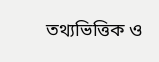তথ্যভিত্তিক ও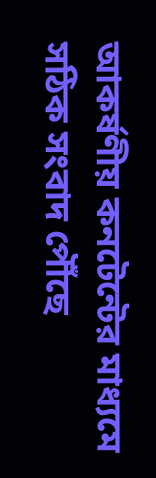আকর্ষণীয় কনটেন্টের মাধ্যমে সঠিক সংবাদ পৌঁছে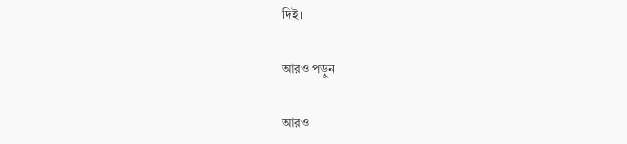দিই।

আরও পড়ুন

আরও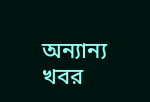অন্যান্য খবর